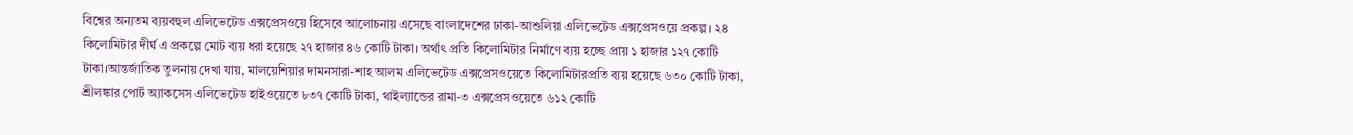বিশ্বের অন্যতম ব্যয়বহুল এলিভেটেড এক্সপ্রেসওয়ে হিসেবে আলোচনায় এসেছে বাংলাদেশের ঢাকা-আশুলিয়া এলিভেটেড এক্সপ্রেসওয়ে প্রকল্প। ২৪ কিলোমিটার দীর্ঘ এ প্রকল্পে মোট ব্যয় ধরা হয়েছে ২৭ হাজার ৪৬ কোটি টাকা। অর্থাৎ প্রতি কিলোমিটার নির্মাণে ব্যয় হচ্ছে প্রায় ১ হাজার ১২৭ কোটি টাকা।আন্তর্জাতিক তুলনায় দেখা যায়, মালয়েশিয়ার দামনসারা-শাহ আলম এলিভেটেড এক্সপ্রেসওয়েতে কিলোমিটারপ্রতি ব্যয় হয়েছে ৬৩০ কোটি টাকা, শ্রীলঙ্কার পোর্ট অ্যাকসেস এলিভেটেড হাইওয়েতে ৮৩৭ কোটি টাকা, থাইল্যান্ডের রামা-৩ এক্সপ্রেসওয়েতে ৬১২ কোটি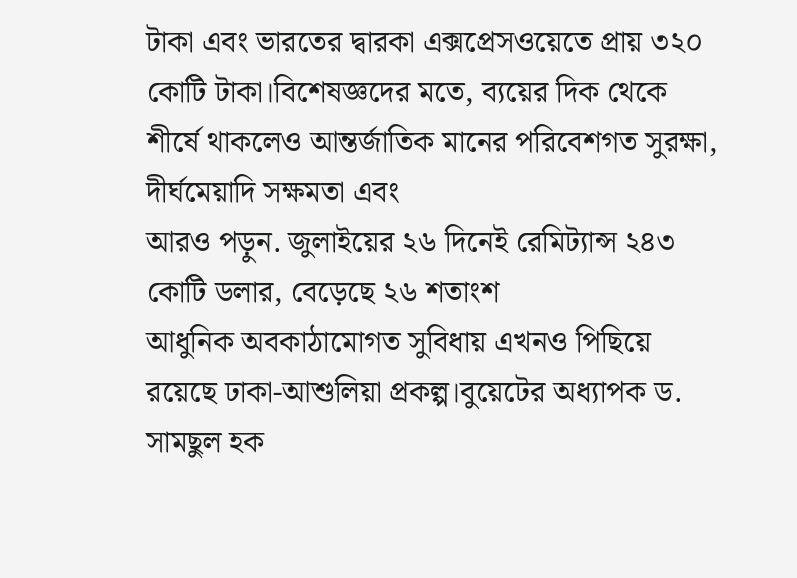টাকা এবং ভারতের দ্বারকা এক্সপ্রেসওয়েতে প্রায় ৩২০ কোটি টাকা।বিশেষজ্ঞদের মতে, ব্যয়ের দিক থেকে শীর্ষে থাকলেও আন্তর্জাতিক মানের পরিবেশগত সুরক্ষা, দীর্ঘমেয়াদি সক্ষমতা এবং
আরও পড়ুন. জুলাইয়ের ২৬ দিনেই রেমিট্যান্স ২৪৩ কোটি ডলার, বেড়েছে ২৬ শতাংশ
আধুনিক অবকাঠামোগত সুবিধায় এখনও পিছিয়ে রয়েছে ঢাকা-আশুলিয়া প্রকল্প।বুয়েটের অধ্যাপক ড. সামছুল হক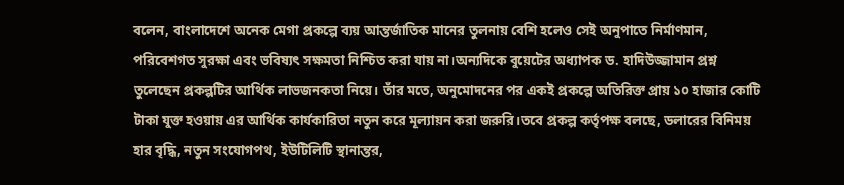বলেন, বাংলাদেশে অনেক মেগা প্রকল্পে ব্যয় আন্তর্জাতিক মানের তুলনায় বেশি হলেও সেই অনুপাতে নির্মাণমান, পরিবেশগত সুরক্ষা এবং ভবিষ্যৎ সক্ষমতা নিশ্চিত করা যায় না।অন্যদিকে বুয়েটের অধ্যাপক ড. হাদিউজ্জামান প্রশ্ন তুলেছেন প্রকল্পটির আর্থিক লাভজনকতা নিয়ে। তাঁর মতে, অনুমোদনের পর একই প্রকল্পে অতিরিক্ত প্রায় ১০ হাজার কোটি টাকা যুক্ত হওয়ায় এর আর্থিক কার্যকারিতা নতুন করে মূল্যায়ন করা জরুরি।তবে প্রকল্প কর্তৃপক্ষ বলছে, ডলারের বিনিময় হার বৃদ্ধি, নতুন সংযোগপথ, ইউটিলিটি স্থানান্তর,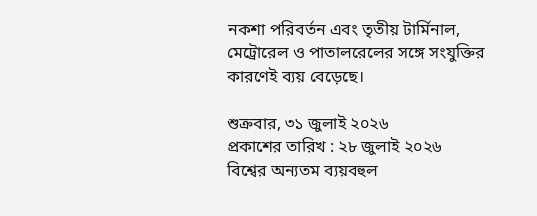নকশা পরিবর্তন এবং তৃতীয় টার্মিনাল, মেট্রোরেল ও পাতালরেলের সঙ্গে সংযুক্তির কারণেই ব্যয় বেড়েছে।

শুক্রবার, ৩১ জুলাই ২০২৬
প্রকাশের তারিখ : ২৮ জুলাই ২০২৬
বিশ্বের অন্যতম ব্যয়বহুল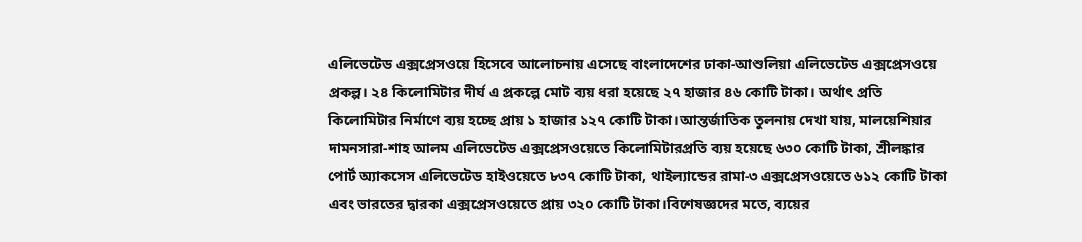এলিভেটেড এক্সপ্রেসওয়ে হিসেবে আলোচনায় এসেছে বাংলাদেশের ঢাকা-আশুলিয়া এলিভেটেড এক্সপ্রেসওয়ে প্রকল্প। ২৪ কিলোমিটার দীর্ঘ এ প্রকল্পে মোট ব্যয় ধরা হয়েছে ২৭ হাজার ৪৬ কোটি টাকা। অর্থাৎ প্রতি কিলোমিটার নির্মাণে ব্যয় হচ্ছে প্রায় ১ হাজার ১২৭ কোটি টাকা।আন্তর্জাতিক তুলনায় দেখা যায়, মালয়েশিয়ার দামনসারা-শাহ আলম এলিভেটেড এক্সপ্রেসওয়েতে কিলোমিটারপ্রতি ব্যয় হয়েছে ৬৩০ কোটি টাকা, শ্রীলঙ্কার পোর্ট অ্যাকসেস এলিভেটেড হাইওয়েতে ৮৩৭ কোটি টাকা, থাইল্যান্ডের রামা-৩ এক্সপ্রেসওয়েতে ৬১২ কোটি টাকা এবং ভারতের দ্বারকা এক্সপ্রেসওয়েতে প্রায় ৩২০ কোটি টাকা।বিশেষজ্ঞদের মতে, ব্যয়ের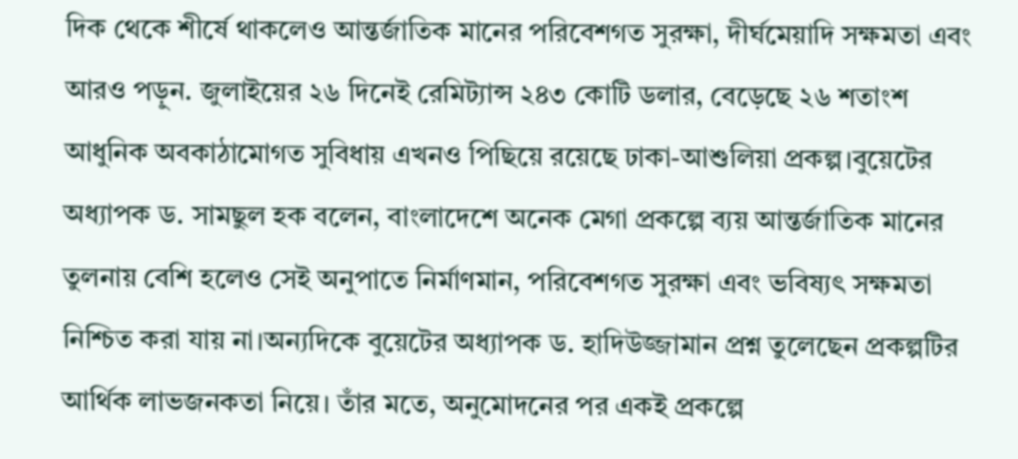দিক থেকে শীর্ষে থাকলেও আন্তর্জাতিক মানের পরিবেশগত সুরক্ষা, দীর্ঘমেয়াদি সক্ষমতা এবং
আরও পড়ুন. জুলাইয়ের ২৬ দিনেই রেমিট্যান্স ২৪৩ কোটি ডলার, বেড়েছে ২৬ শতাংশ
আধুনিক অবকাঠামোগত সুবিধায় এখনও পিছিয়ে রয়েছে ঢাকা-আশুলিয়া প্রকল্প।বুয়েটের অধ্যাপক ড. সামছুল হক বলেন, বাংলাদেশে অনেক মেগা প্রকল্পে ব্যয় আন্তর্জাতিক মানের তুলনায় বেশি হলেও সেই অনুপাতে নির্মাণমান, পরিবেশগত সুরক্ষা এবং ভবিষ্যৎ সক্ষমতা নিশ্চিত করা যায় না।অন্যদিকে বুয়েটের অধ্যাপক ড. হাদিউজ্জামান প্রশ্ন তুলেছেন প্রকল্পটির আর্থিক লাভজনকতা নিয়ে। তাঁর মতে, অনুমোদনের পর একই প্রকল্পে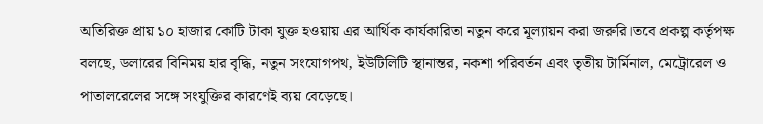অতিরিক্ত প্রায় ১০ হাজার কোটি টাকা যুক্ত হওয়ায় এর আর্থিক কার্যকারিতা নতুন করে মূল্যায়ন করা জরুরি।তবে প্রকল্প কর্তৃপক্ষ বলছে, ডলারের বিনিময় হার বৃদ্ধি, নতুন সংযোগপথ, ইউটিলিটি স্থানান্তর, নকশা পরিবর্তন এবং তৃতীয় টার্মিনাল, মেট্রোরেল ও পাতালরেলের সঙ্গে সংযুক্তির কারণেই ব্যয় বেড়েছে।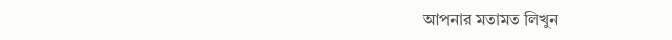আপনার মতামত লিখুন